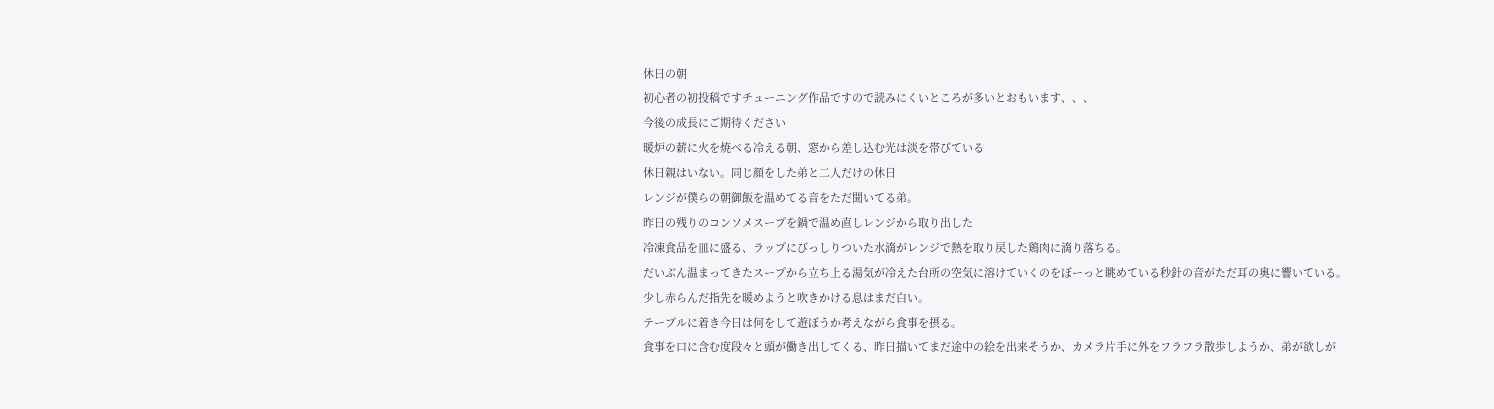休日の朝
初心者の初投稿ですチューニング作品ですので読みにくいところが多いとおもいます、、、
今後の成長にご期待ください
暖炉の薪に火を焼べる冷える朝、窓から差し込む光は淡を帯びている
休日親はいない。同じ顔をした弟と二人だけの休日
レンジが僕らの朝御飯を温めてる音をただ聞いてる弟。
昨日の残りのコンソメスープを鍋で温め直しレンジから取り出した
冷凍食品を皿に盛る、ラップにびっしりついた水滴がレンジで熱を取り戻した鶏肉に滴り落ちる。
だいぶん温まってきたスープから立ち上る湯気が冷えた台所の空気に溶けていくのをぼーっと眺めている秒針の音がただ耳の奥に響いている。
少し赤らんだ指先を暖めようと吹きかける息はまだ白い。
テーブルに着き今日は何をして遊ぼうか考えながら食事を摂る。
食事を口に含む度段々と頭が働き出してくる、昨日描いてまだ途中の絵を出来そうか、カメラ片手に外をフラフラ散歩しようか、弟が欲しが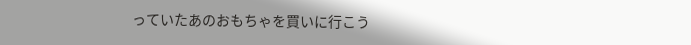っていたあのおもちゃを買いに行こう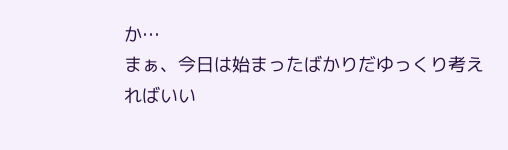か…
まぁ、今日は始まったばかりだゆっくり考えればいい